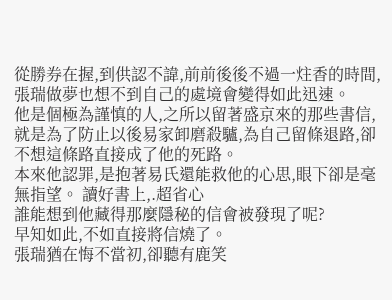從勝券在握,到供認不諱,前前後後不過一炷香的時間,張瑞做夢也想不到自己的處境會變得如此迅速。
他是個極為謹慎的人,之所以留著盛京來的那些書信,就是為了防止以後易家卸磨殺驢,為自己留條退路,卻不想這條路直接成了他的死路。
本來他認罪,是抱著易氏還能救他的心思,眼下卻是毫無指望。 讀好書上,.超省心
誰能想到他藏得那麼隱秘的信會被發現了呢?
早知如此,不如直接將信燒了。
張瑞猶在悔不當初,卻聽有鹿笑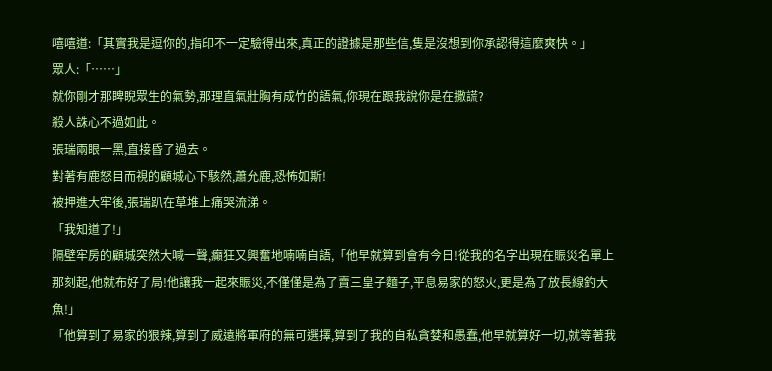嘻嘻道:「其實我是逗你的,指印不一定驗得出來,真正的證據是那些信,隻是沒想到你承認得這麼爽快。」
眾人:「……」
就你剛才那睥睨眾生的氣勢,那理直氣壯胸有成竹的語氣,你現在跟我說你是在撒謊?
殺人誅心不過如此。
張瑞兩眼一黑,直接昏了過去。
對著有鹿怒目而視的顧城心下駭然,蕭允鹿,恐怖如斯!
被押進大牢後,張瑞趴在草堆上痛哭流涕。
「我知道了!」
隔壁牢房的顧城突然大喊一聲,癲狂又興奮地喃喃自語,「他早就算到會有今日!從我的名字出現在賑災名單上那刻起,他就布好了局!他讓我一起來賑災,不僅僅是為了賣三皇子麵子,平息易家的怒火,更是為了放長線釣大魚!」
「他算到了易家的狠辣,算到了威遠將軍府的無可選擇,算到了我的自私貪婪和愚蠢,他早就算好一切,就等著我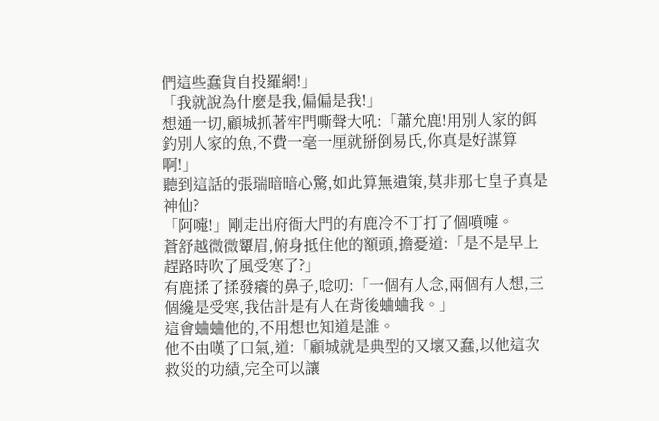們這些蠢貨自投羅網!」
「我就說為什麼是我,偏偏是我!」
想通一切,顧城抓著牢門嘶聲大吼:「蕭允鹿!用別人家的餌釣別人家的魚,不費一毫一厘就掰倒易氏,你真是好謀算啊!」
聽到這話的張瑞暗暗心驚,如此算無遺策,莫非那七皇子真是神仙?
「阿嚏!」剛走出府衙大門的有鹿冷不丁打了個噴嚏。
蒼舒越微微顰眉,俯身抵住他的額頭,擔憂道:「是不是早上趕路時吹了風受寒了?」
有鹿揉了揉發癢的鼻子,唸叨:「一個有人念,兩個有人想,三個纔是受寒,我估計是有人在背後蛐蛐我。」
這會蛐蛐他的,不用想也知道是誰。
他不由嘆了口氣,道:「顧城就是典型的又壞又蠢,以他這次救災的功績,完全可以讓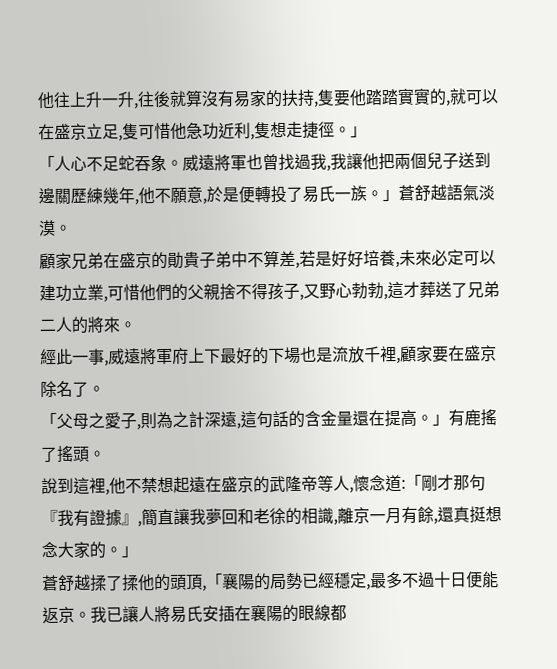他往上升一升,往後就算沒有易家的扶持,隻要他踏踏實實的,就可以在盛京立足,隻可惜他急功近利,隻想走捷徑。」
「人心不足蛇吞象。威遠將軍也曾找過我,我讓他把兩個兒子送到邊關歷練幾年,他不願意,於是便轉投了易氏一族。」蒼舒越語氣淡漠。
顧家兄弟在盛京的勛貴子弟中不算差,若是好好培養,未來必定可以建功立業,可惜他們的父親捨不得孩子,又野心勃勃,這才葬送了兄弟二人的將來。
經此一事,威遠將軍府上下最好的下場也是流放千裡,顧家要在盛京除名了。
「父母之愛子,則為之計深遠,這句話的含金量還在提高。」有鹿搖了搖頭。
說到這裡,他不禁想起遠在盛京的武隆帝等人,懷念道:「剛才那句『我有證據』,簡直讓我夢回和老徐的相識,離京一月有餘,還真挺想念大家的。」
蒼舒越揉了揉他的頭頂,「襄陽的局勢已經穩定,最多不過十日便能返京。我已讓人將易氏安插在襄陽的眼線都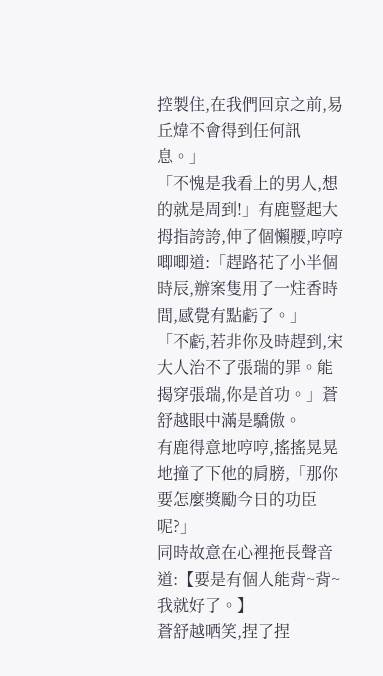控製住,在我們回京之前,易丘煒不會得到任何訊息。」
「不愧是我看上的男人,想的就是周到!」有鹿豎起大拇指誇誇,伸了個懶腰,哼哼唧唧道:「趕路花了小半個時辰,辦案隻用了一炷香時間,感覺有點虧了。」
「不虧,若非你及時趕到,宋大人治不了張瑞的罪。能揭穿張瑞,你是首功。」蒼舒越眼中滿是驕傲。
有鹿得意地哼哼,搖搖晃晃地撞了下他的肩膀,「那你要怎麼獎勵今日的功臣呢?」
同時故意在心裡拖長聲音道:【要是有個人能背~背~我就好了。】
蒼舒越哂笑,捏了捏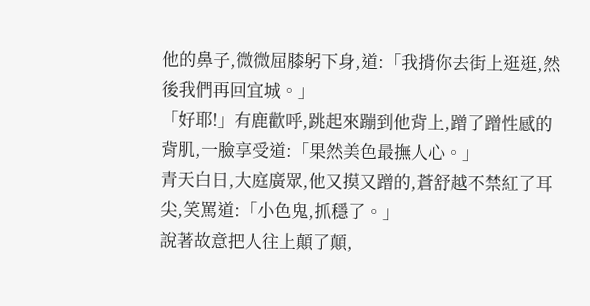他的鼻子,微微屈膝躬下身,道:「我揹你去街上逛逛,然後我們再回宜城。」
「好耶!」有鹿歡呼,跳起來蹦到他背上,蹭了蹭性感的背肌,一臉享受道:「果然美色最撫人心。」
青天白日,大庭廣眾,他又摸又蹭的,蒼舒越不禁紅了耳尖,笑罵道:「小色鬼,抓穩了。」
說著故意把人往上顛了顛,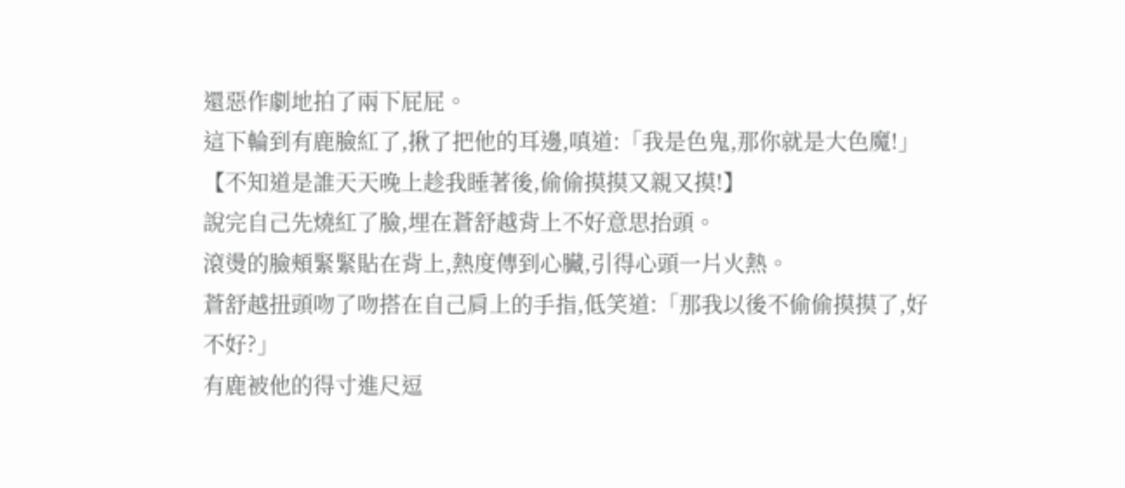還惡作劇地拍了兩下屁屁。
這下輪到有鹿臉紅了,揪了把他的耳邊,嗔道:「我是色鬼,那你就是大色魔!」
【不知道是誰天天晚上趁我睡著後,偷偷摸摸又親又摸!】
說完自己先燒紅了臉,埋在蒼舒越背上不好意思抬頭。
滾燙的臉頰緊緊貼在背上,熱度傳到心臟,引得心頭一片火熱。
蒼舒越扭頭吻了吻搭在自己肩上的手指,低笑道:「那我以後不偷偷摸摸了,好不好?」
有鹿被他的得寸進尺逗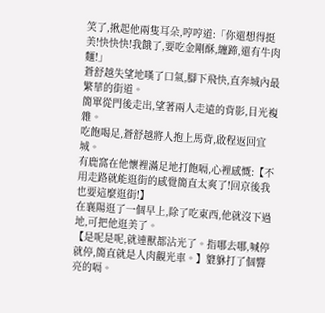笑了,揪起他兩隻耳朵,哼哼道:「你還想得挺美!快快快!我餓了,要吃金剛酥,纏蹄,還有牛肉麵!」
蒼舒越失望地嘆了口氣,腳下飛快,直奔城內最繁華的街道。
簡單從門後走出,望著兩人走遠的背影,目光複雜。
吃飽喝足,蒼舒越將人抱上馬背,啟程返回宜城。
有鹿窩在他懷裡滿足地打飽嗝,心裡感慨:【不用走路就能逛街的感覺簡直太爽了!回京後我也要這麼逛街!】
在襄陽逛了一個早上,除了吃東西,他就沒下過地,可把他逛美了。
【是呢是呢,就連獸都沾光了。指哪去哪,喊停就停,簡直就是人肉觀光車。】貔貅打了個響亮的嗝。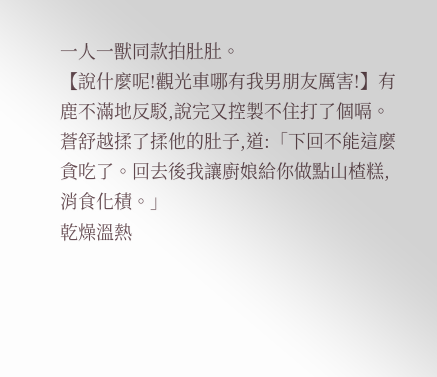一人一獸同款拍肚肚。
【說什麼呢!觀光車哪有我男朋友厲害!】有鹿不滿地反駁,說完又控製不住打了個嗝。
蒼舒越揉了揉他的肚子,道:「下回不能這麼貪吃了。回去後我讓廚娘給你做點山楂糕,消食化積。」
乾燥溫熱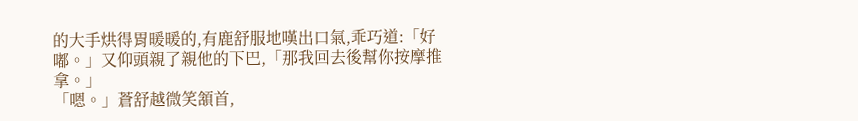的大手烘得胃暖暖的,有鹿舒服地嘆出口氣,乖巧道:「好嘟。」又仰頭親了親他的下巴,「那我回去後幫你按摩推拿。」
「嗯。」蒼舒越微笑頷首,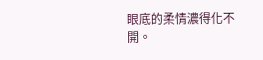眼底的柔情濃得化不開。